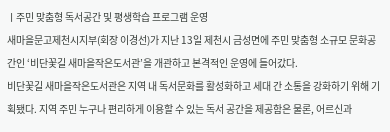ㅣ주민 맞춤형 독서공간 및 평생학습 프로그램 운영
새마을문고제천시지부(회장 이경선)가 지난 13일 제천시 금성면에 주민 맞춤형 소규모 문화공간인 ‘비단꽃길 새마을작은도서관’을 개관하고 본격적인 운영에 들어갔다.
비단꽃길 새마을작은도서관은 지역 내 독서문화를 활성화하고 세대 간 소통을 강화하기 위해 기획됐다. 지역 주민 누구나 편리하게 이용할 수 있는 독서 공간을 제공함은 물론, 어르신과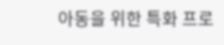아동을 위한 특화 프로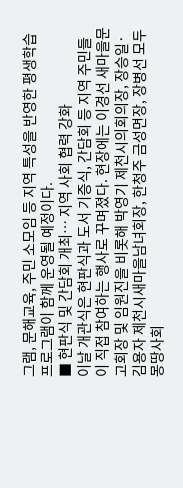그램, 문해교육, 주민 소모임 등 지역 특성을 반영한 평생학습 프로그램이 함께 운영될 예정이다.
■ 현판식 및 간담회 개최… 지역 사회 협력 강화
이날 개관식은 현판식과 도서 기증식, 간담회 등 지역 주민들이 직접 참여하는 행사로 꾸며졌다. 현장에는 이경선 새마을문고회장 및 임원진을 비롯해 박영기 제천시의회의장, 장승일·김용자 제천시새마을남녀회장, 한청주 금성면장, 장병선 모두몽땅사회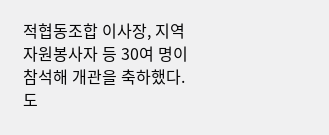적협동조합 이사장, 지역 자원봉사자 등 30여 명이 참석해 개관을 축하했다.
도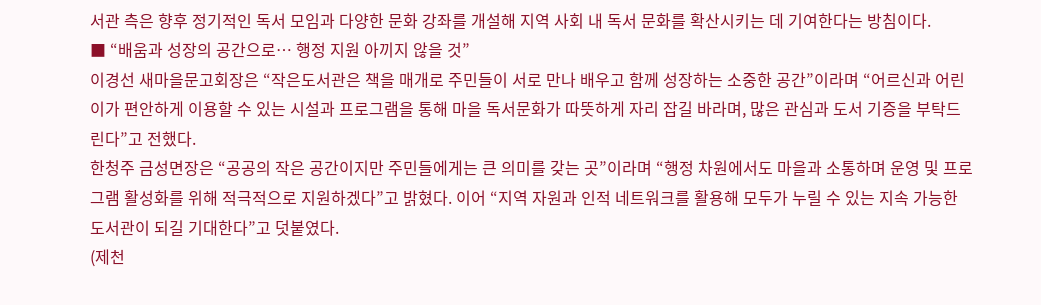서관 측은 향후 정기적인 독서 모임과 다양한 문화 강좌를 개설해 지역 사회 내 독서 문화를 확산시키는 데 기여한다는 방침이다.
■ “배움과 성장의 공간으로… 행정 지원 아끼지 않을 것”
이경선 새마을문고회장은 “작은도서관은 책을 매개로 주민들이 서로 만나 배우고 함께 성장하는 소중한 공간”이라며 “어르신과 어린이가 편안하게 이용할 수 있는 시설과 프로그램을 통해 마을 독서문화가 따뜻하게 자리 잡길 바라며, 많은 관심과 도서 기증을 부탁드린다”고 전했다.
한청주 금성면장은 “공공의 작은 공간이지만 주민들에게는 큰 의미를 갖는 곳”이라며 “행정 차원에서도 마을과 소통하며 운영 및 프로그램 활성화를 위해 적극적으로 지원하겠다”고 밝혔다. 이어 “지역 자원과 인적 네트워크를 활용해 모두가 누릴 수 있는 지속 가능한 도서관이 되길 기대한다”고 덧붙였다.
(제천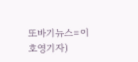또바기뉴스=이호영기자)